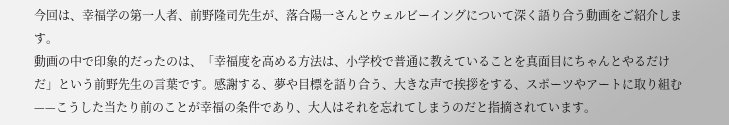今回は、幸福学の第一人者、前野隆司先生が、落合陽一さんとウェルビーイングについて深く語り合う動画をご紹介します。
動画の中で印象的だったのは、「幸福度を高める方法は、小学校で普通に教えていることを真面目にちゃんとやるだけだ」という前野先生の言葉です。感謝する、夢や目標を語り合う、大きな声で挨拶をする、スポーツやアートに取り組む——こうした当たり前のことが幸福の条件であり、大人はそれを忘れてしまうのだと指摘されています。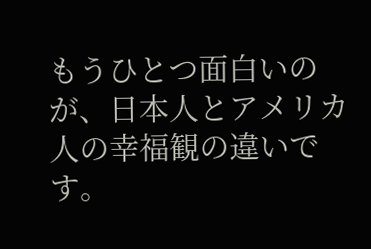もうひとつ面白いのが、日本人とアメリカ人の幸福観の違いです。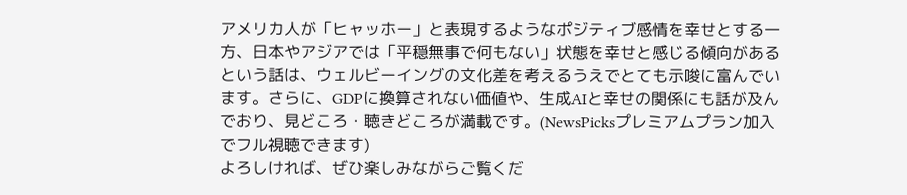アメリカ人が「ヒャッホー」と表現するようなポジティブ感情を幸せとする一方、日本やアジアでは「平穏無事で何もない」状態を幸せと感じる傾向があるという話は、ウェルビーイングの文化差を考えるうえでとても示唆に富んでいます。さらに、GDPに換算されない価値や、生成AIと幸せの関係にも話が及んでおり、見どころ・聴きどころが満載です。(NewsPicksプレミアムプラン加入でフル視聴できます)
よろしければ、ぜひ楽しみながらご覧くだ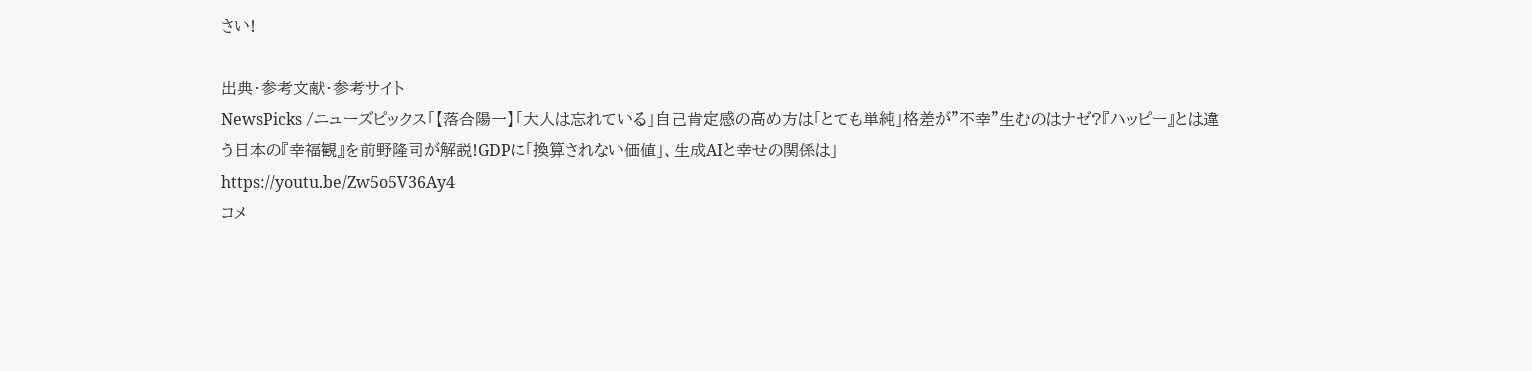さい!

出典・参考文献・参考サイト
NewsPicks /ニューズピックス「【落合陽一】「大人は忘れている」自己肯定感の高め方は「とても単純」格差が”不幸”生むのはナゼ?『ハッピー』とは違う日本の『幸福観』を前野隆司が解説!GDPに「換算されない価値」、生成AIと幸せの関係は」
https://youtu.be/Zw5o5V36Ay4
コメ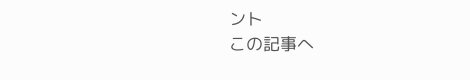ント
この記事へ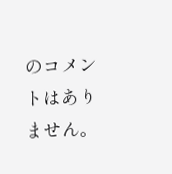のコメントはありません。